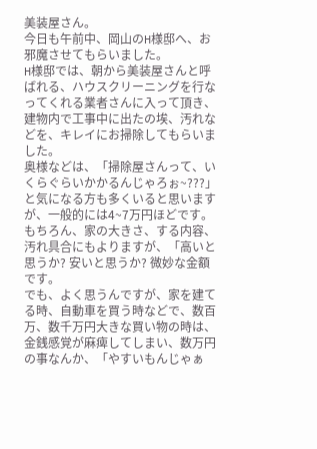美装屋さん。
今日も午前中、岡山のH様邸へ、お邪魔させてもらいました。
H様邸では、朝から美装屋さんと呼ばれる、ハウスクリーニングを行なってくれる業者さんに入って頂き、建物内で工事中に出たの埃、汚れなどを、キレイにお掃除してもらいました。
奥様などは、「掃除屋さんって、いくらぐらいかかるんじゃろぉ~???」と気になる方も多くいると思いますが、一般的には4~7万円ほどです。
もちろん、家の大きさ、する内容、汚れ具合にもよりますが、「高いと思うか? 安いと思うか? 微妙な金額です。
でも、よく思うんですが、家を建てる時、自動車を買う時などで、数百万、数千万円大きな買い物の時は、金銭感覚が麻痺してしまい、数万円の事なんか、「やすいもんじゃぁ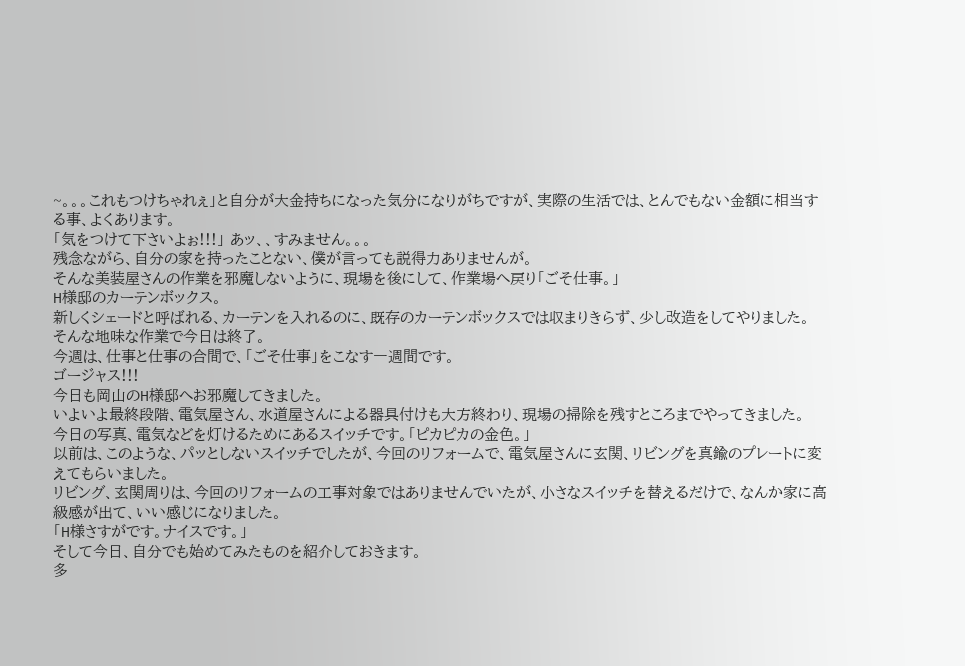~。。。これもつけちゃれぇ」と自分が大金持ちになった気分になりがちですが、実際の生活では、とんでもない金額に相当する事、よくあります。
「気をつけて下さいよぉ!!!」 あッ、、すみません。。。
残念ながら、自分の家を持ったことない、僕が言っても説得力ありませんが。
そんな美装屋さんの作業を邪魔しないように、現場を後にして、作業場へ戻り「ごそ仕事。」
H様邸のカーテンボックス。
新しくシェードと呼ばれる、カーテンを入れるのに、既存のカーテンボックスでは収まりきらず、少し改造をしてやりました。
そんな地味な作業で今日は終了。
今週は、仕事と仕事の合間で、「ごそ仕事」をこなす一週間です。
ゴージャス!!!
今日も岡山のH様邸へお邪魔してきました。
いよいよ最終段階、電気屋さん、水道屋さんによる器具付けも大方終わり、現場の掃除を残すところまでやってきました。
今日の写真、電気などを灯けるためにあるスイッチです。「ピカピカの金色。」
以前は、このような、パッとしないスイッチでしたが、今回のリフォームで、電気屋さんに玄関、リビングを真鍮のプレートに変えてもらいました。
リビング、玄関周りは、今回のリフォームの工事対象ではありませんでいたが、小さなスイッチを替えるだけで、なんか家に高級感が出て、いい感じになりました。
「H様さすがです。ナイスです。」
そして今日、自分でも始めてみたものを紹介しておきます。
多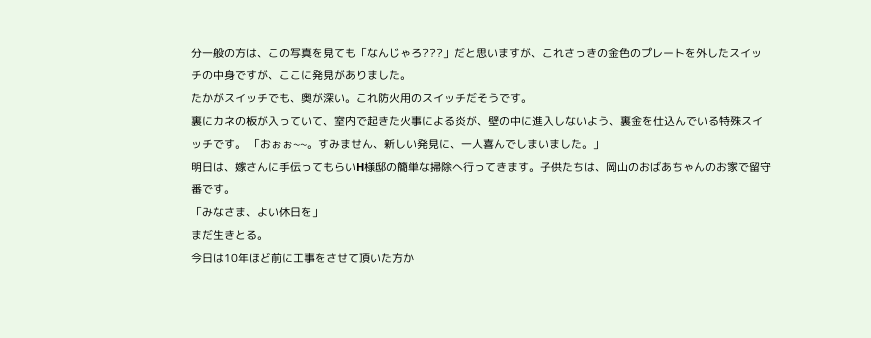分一般の方は、この写真を見ても「なんじゃろ???」だと思いますが、これさっきの金色のプレートを外したスイッチの中身ですが、ここに発見がありました。
たかがスイッチでも、奥が深い。これ防火用のスイッチだそうです。
裏にカネの板が入っていて、室内で起きた火事による炎が、壁の中に進入しないよう、裏金を仕込んでいる特殊スイッチです。 「おぉぉ~~。すみません、新しい発見に、一人喜んでしまいました。」
明日は、嫁さんに手伝ってもらいH様邸の簡単な掃除へ行ってきます。子供たちは、岡山のおばあちゃんのお家で留守番です。
「みなさま、よい休日を」
まだ生きとる。
今日は10年ほど前に工事をさせて頂いた方か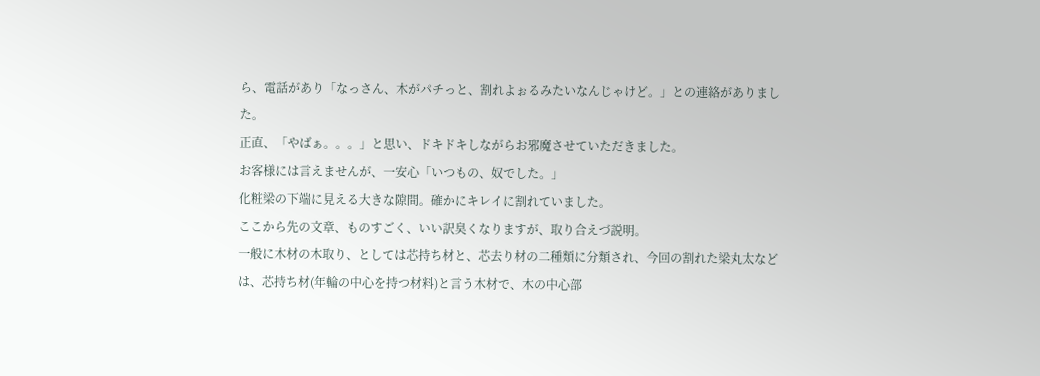ら、電話があり「なっさん、木がパチっと、割れよぉるみたいなんじゃけど。」との連絡がありました。
正直、「やばぁ。。。」と思い、ドキドキしながらお邪魔させていただきました。
お客様には言えませんが、一安心「いつもの、奴でした。」
化粧梁の下端に見える大きな隙間。確かにキレイに割れていました。
ここから先の文章、ものすごく、いい訳臭くなりますが、取り合えづ説明。
一般に木材の木取り、としては芯持ち材と、芯去り材の二種類に分類され、今回の割れた梁丸太などは、芯持ち材(年輪の中心を持つ材料)と言う木材で、木の中心部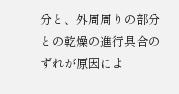分と、外周周りの部分との乾燥の進行具合のずれが原因によ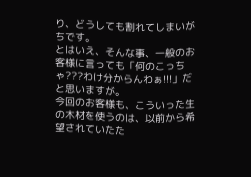り、どうしても割れてしまいがちです。
とはいえ、そんな事、一般のお客様に言っても「何のこっちゃ???わけ分からんわぁ!!!」だと思いますが。
今回のお客様も、こういった生の木材を使うのは、以前から希望されていたた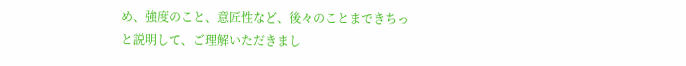め、強度のこと、意匠性など、後々のことまできちっと説明して、ご理解いただきまし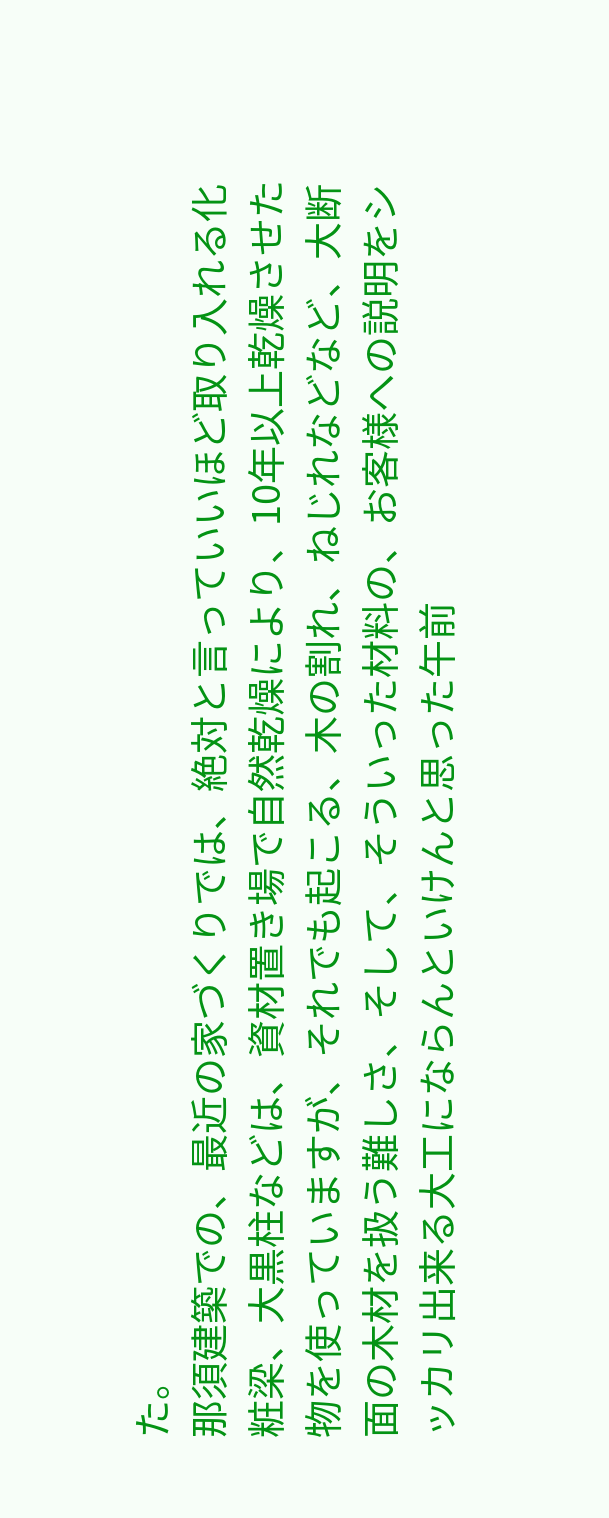た。
那須建築での、最近の家づくりでは、絶対と言っていいほど取り入れる化粧梁、大黒柱などは、資材置き場で自然乾燥により、10年以上乾燥させた物を使っていますが、それでも起こる、木の割れ、ねじれなどなど、大断面の木材を扱う難しさ、そして、そういった材料の、お客様への説明をシッカリ出来る大工にならんといけんと思った午前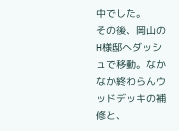中でした。
その後、岡山のH様邸へダッシュで移動。なかなか終わらんウッドデッキの補修と、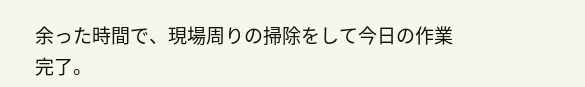余った時間で、現場周りの掃除をして今日の作業完了。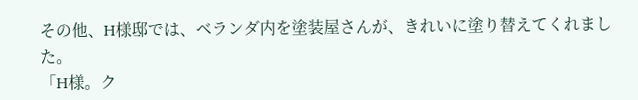その他、H様邸では、ベランダ内を塗装屋さんが、きれいに塗り替えてくれました。
「H様。ク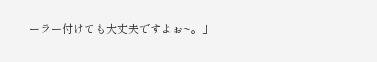ーラー付けても大丈夫ですよぉ~。」